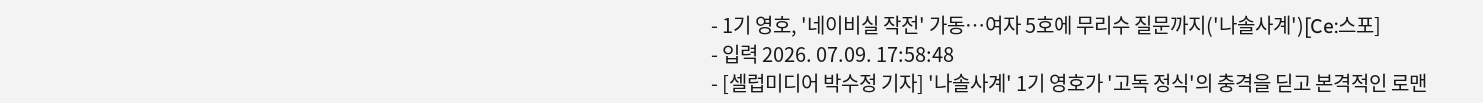- 1기 영호, '네이비실 작전' 가동…여자 5호에 무리수 질문까지('나솔사계')[Ce:스포]
- 입력 2026. 07.09. 17:58:48
- [셀럽미디어 박수정 기자] '나솔사계' 1기 영호가 '고독 정식'의 충격을 딛고 본격적인 로맨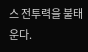스 전투력을 불태운다.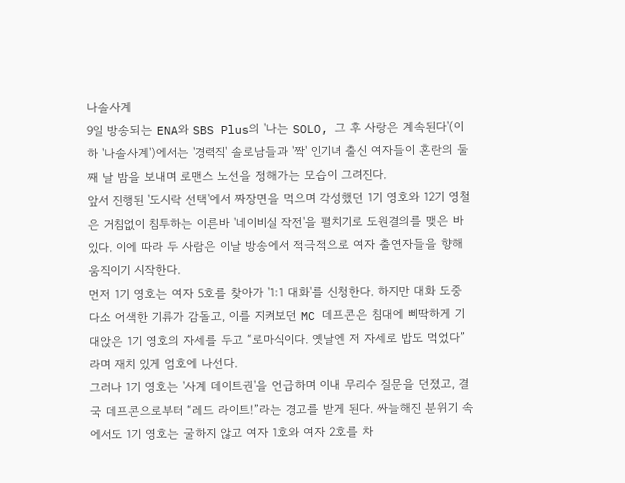나솔사계
9일 방송되는 ENA와 SBS Plus의 '나는 SOLO, 그 후 사랑은 계속된다'(이하 '나솔사계')에서는 '경력직' 솔로남들과 '짝' 인기녀 출신 여자들이 혼란의 둘째 날 밤을 보내며 로맨스 노선을 정해가는 모습이 그려진다.
앞서 진행된 '도시락 선택'에서 짜장면을 먹으며 각성했던 1기 영호와 12기 영철은 거침없이 침투하는 이른바 '네이비실 작전'을 펼치기로 도원결의를 맺은 바 있다. 이에 따라 두 사람은 이날 방송에서 적극적으로 여자 출연자들을 향해 움직이기 시작한다.
먼저 1기 영호는 여자 5호를 찾아가 '1:1 대화'를 신청한다. 하지만 대화 도중 다소 어색한 기류가 감돌고, 이를 지켜보던 MC 데프콘은 침대에 삐딱하게 기대앉은 1기 영호의 자세를 두고 “로마식이다. 옛날엔 저 자세로 밥도 먹었다”라며 재치 있게 엄호에 나선다.
그러나 1기 영호는 '사계 데이트권'을 언급하며 이내 무리수 질문을 던졌고, 결국 데프콘으로부터 “레드 라이트!”라는 경고를 받게 된다. 싸늘해진 분위기 속에서도 1기 영호는 굴하지 않고 여자 1호와 여자 2호를 차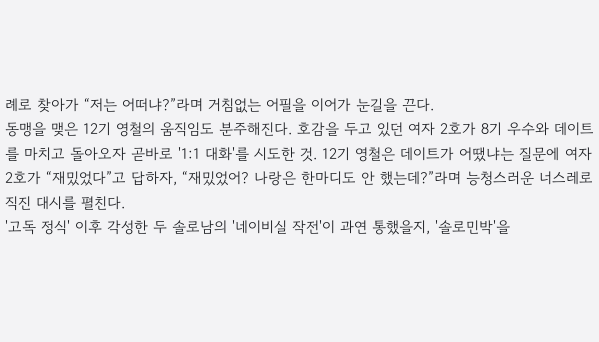례로 찾아가 “저는 어떠냐?”라며 거침없는 어필을 이어가 눈길을 끈다.
동맹을 맺은 12기 영철의 움직임도 분주해진다. 호감을 두고 있던 여자 2호가 8기 우수와 데이트를 마치고 돌아오자 곧바로 '1:1 대화'를 시도한 것. 12기 영철은 데이트가 어땠냐는 질문에 여자 2호가 “재밌었다”고 답하자, “재밌었어? 나랑은 한마디도 안 했는데?”라며 능청스러운 너스레로 직진 대시를 펼친다.
'고독 정식' 이후 각성한 두 솔로남의 '네이비실 작전'이 과연 통했을지, '솔로민박'을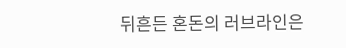뒤흔든 혼돈의 러브라인은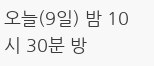오늘(9일) 밤 10시 30분 방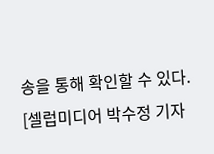송을 통해 확인할 수 있다.
[셀럽미디어 박수정 기자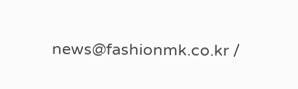news@fashionmk.co.kr /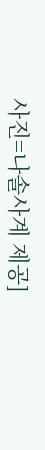사진=나솔사계 제공]